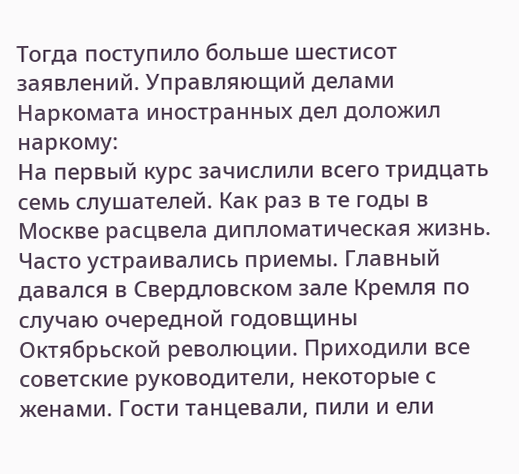Тогда поступило больше шестисот заявлений. Управляющий делами Наркомата иностранных дел доложил наркому:
На первый курс зачислили всего тридцать семь слушателей. Как раз в те годы в Москве расцвела дипломатическая жизнь. Часто устраивались приемы. Главный давался в Свердловском зале Кремля по случаю очередной годовщины Октябрьской революции. Приходили все советские руководители, некоторые с женами. Гости танцевали, пили и ели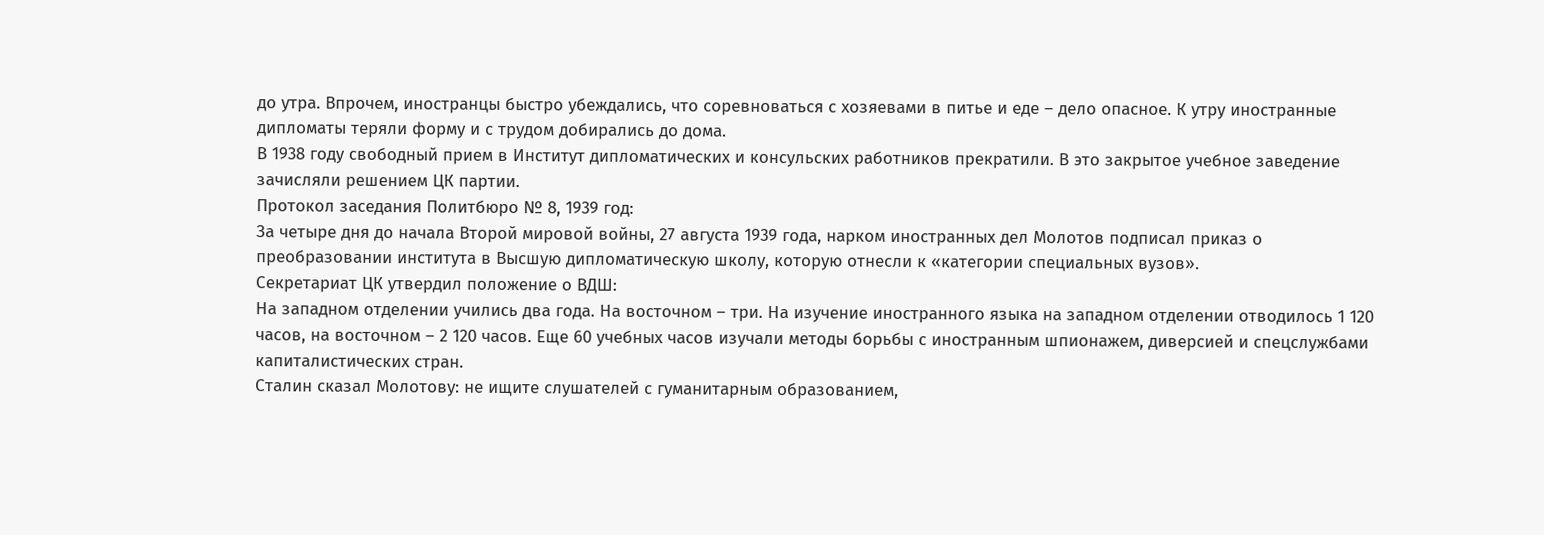до утра. Впрочем, иностранцы быстро убеждались, что соревноваться с хозяевами в питье и еде – дело опасное. К утру иностранные дипломаты теряли форму и с трудом добирались до дома.
В 1938 году свободный прием в Институт дипломатических и консульских работников прекратили. В это закрытое учебное заведение зачисляли решением ЦК партии.
Протокол заседания Политбюро № 8, 1939 год:
За четыре дня до начала Второй мировой войны, 27 августа 1939 года, нарком иностранных дел Молотов подписал приказ о преобразовании института в Высшую дипломатическую школу, которую отнесли к «категории специальных вузов».
Секретариат ЦК утвердил положение о ВДШ:
На западном отделении учились два года. На восточном – три. На изучение иностранного языка на западном отделении отводилось 1 120 часов, на восточном – 2 120 часов. Еще 60 учебных часов изучали методы борьбы с иностранным шпионажем, диверсией и спецслужбами капиталистических стран.
Сталин сказал Молотову: не ищите слушателей с гуманитарным образованием,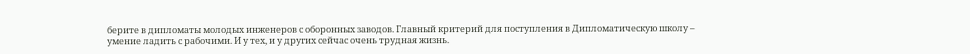берите в дипломаты молодых инженеров с оборонных заводов. Главный критерий для поступления в Дипломатическую школу – умение ладить с рабочими. И у тех, и у других сейчас очень трудная жизнь.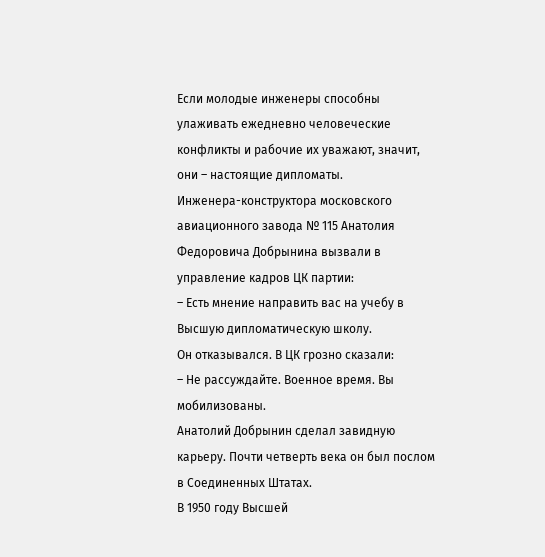Если молодые инженеры способны улаживать ежедневно человеческие конфликты и рабочие их уважают, значит, они – настоящие дипломаты.
Инженера-конструктора московского авиационного завода № 115 Анатолия Федоровича Добрынина вызвали в управление кадров ЦК партии:
– Есть мнение направить вас на учебу в Высшую дипломатическую школу.
Он отказывался. В ЦК грозно сказали:
– Не рассуждайте. Военное время. Вы мобилизованы.
Анатолий Добрынин сделал завидную карьеру. Почти четверть века он был послом в Соединенных Штатах.
В 1950 году Высшей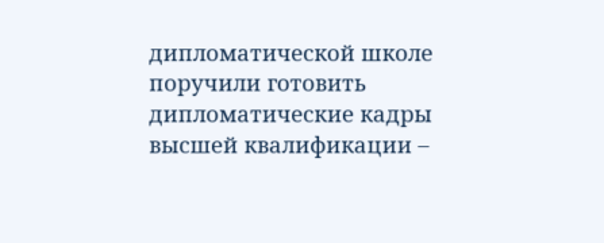дипломатической школе поручили готовить дипломатические кадры высшей квалификации –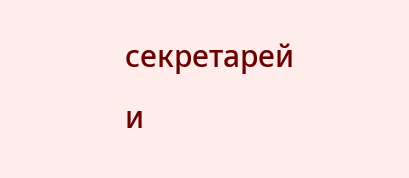секретарей и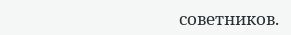советников.